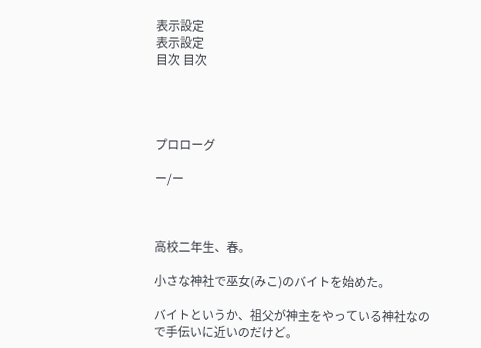表示設定
表示設定
目次 目次




プロローグ

ー/ー



高校二年生、春。

小さな神社で巫女(みこ)のバイトを始めた。

バイトというか、祖父が神主をやっている神社なので手伝いに近いのだけど。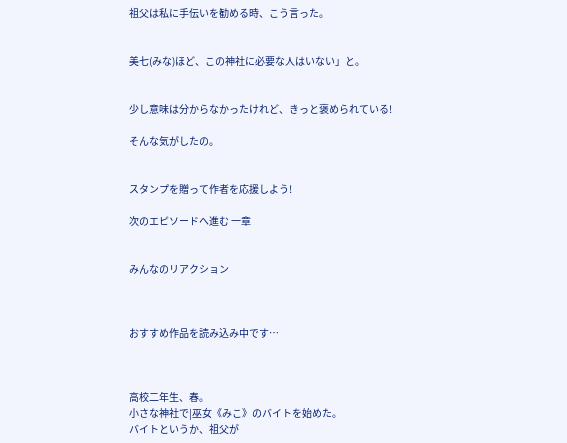祖父は私に手伝いを勧める時、こう言った。


美七(みな)ほど、この神社に必要な人はいない」と。


少し意味は分からなかったけれど、きっと褒められている!

そんな気がしたの。


スタンプを贈って作者を応援しよう!

次のエピソードへ進む 一章


みんなのリアクション



おすすめ作品を読み込み中です…



高校二年生、春。
小さな神社で|巫女《みこ》のバイトを始めた。
バイトというか、祖父が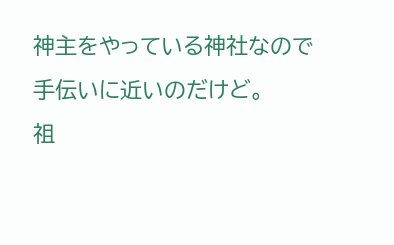神主をやっている神社なので手伝いに近いのだけど。
祖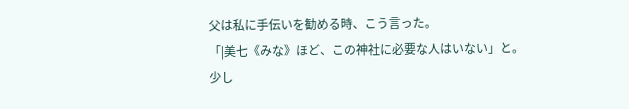父は私に手伝いを勧める時、こう言った。
「|美七《みな》ほど、この神社に必要な人はいない」と。
少し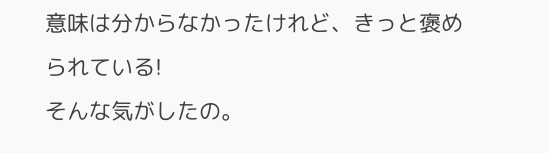意味は分からなかったけれど、きっと褒められている!
そんな気がしたの。